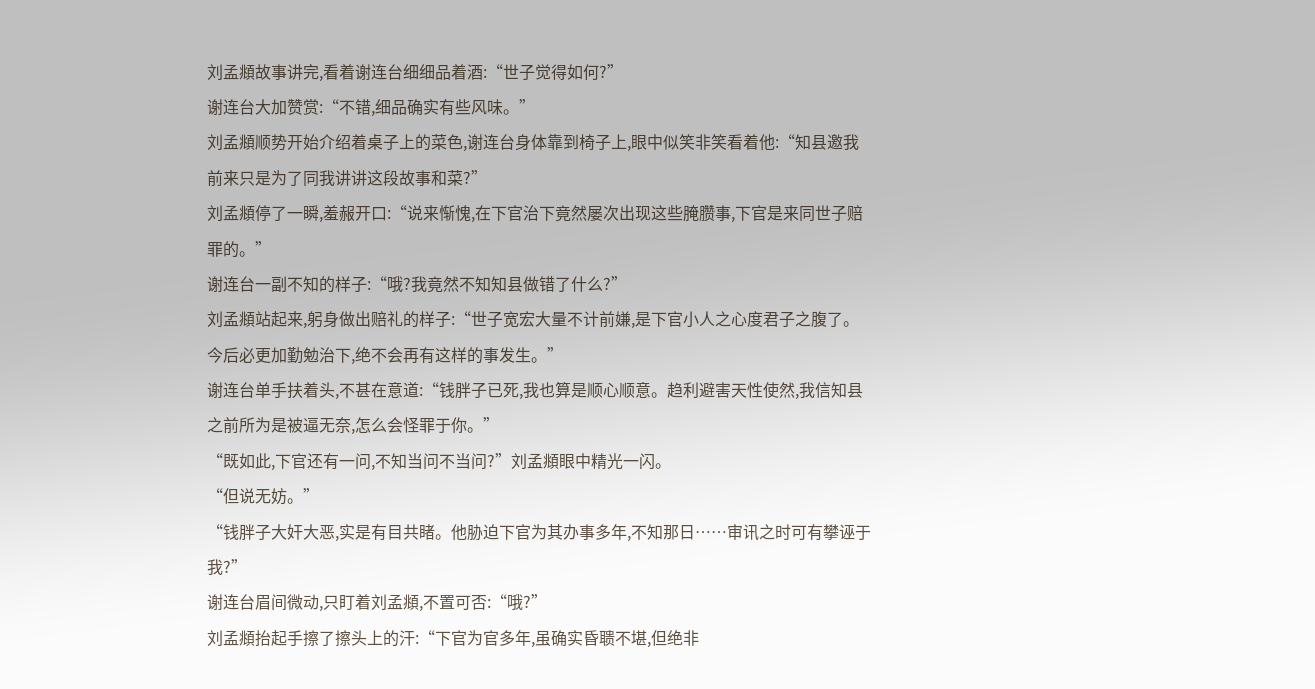刘孟頫故事讲完,看着谢连台细细品着酒:“世子觉得如何?”
谢连台大加赞赏:“不错,细品确实有些风味。”
刘孟頫顺势开始介绍着桌子上的菜色,谢连台身体靠到椅子上,眼中似笑非笑看着他:“知县邀我前来只是为了同我讲讲这段故事和菜?”
刘孟頫停了一瞬,羞赧开口:“说来惭愧,在下官治下竟然屡次出现这些腌臜事,下官是来同世子赔罪的。”
谢连台一副不知的样子:“哦?我竟然不知知县做错了什么?”
刘孟頫站起来,躬身做出赔礼的样子:“世子宽宏大量不计前嫌,是下官小人之心度君子之腹了。今后必更加勤勉治下,绝不会再有这样的事发生。”
谢连台单手扶着头,不甚在意道:“钱胖子已死,我也算是顺心顺意。趋利避害天性使然,我信知县之前所为是被逼无奈,怎么会怪罪于你。”
“既如此,下官还有一问,不知当问不当问?”刘孟頫眼中精光一闪。
“但说无妨。”
“钱胖子大奸大恶,实是有目共睹。他胁迫下官为其办事多年,不知那日……审讯之时可有攀诬于我?”
谢连台眉间微动,只盯着刘孟頫,不置可否:“哦?”
刘孟頫抬起手擦了擦头上的汗:“下官为官多年,虽确实昏聩不堪,但绝非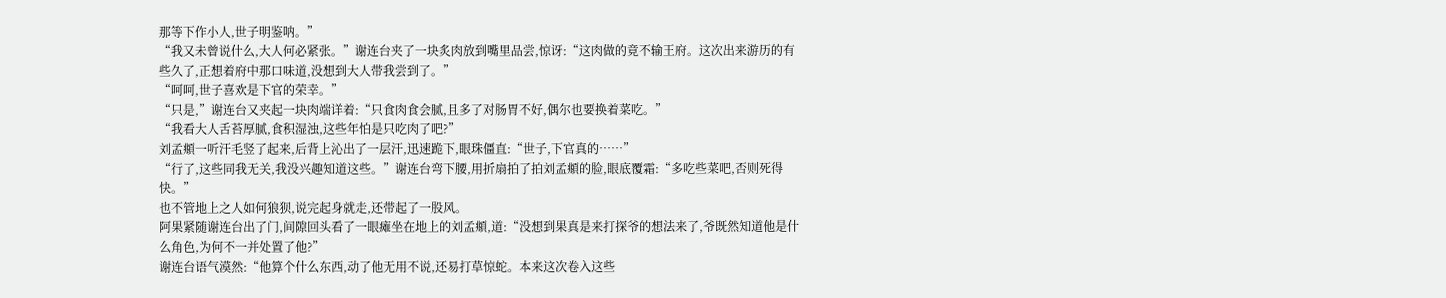那等下作小人,世子明鉴呐。”
“我又未曾说什么,大人何必紧张。”谢连台夹了一块炙肉放到嘴里品尝,惊讶:“这肉做的竟不输王府。这次出来游历的有些久了,正想着府中那口味道,没想到大人带我尝到了。”
“呵呵,世子喜欢是下官的荣幸。”
“只是,”谢连台又夹起一块肉端详着:“只食肉食会腻,且多了对肠胃不好,偶尔也要换着菜吃。”
“我看大人舌苔厚腻,食积湿浊,这些年怕是只吃肉了吧?”
刘孟頫一听汗毛竖了起来,后背上沁出了一层汗,迅速跪下,眼珠僵直:“世子,下官真的……”
“行了,这些同我无关,我没兴趣知道这些。”谢连台弯下腰,用折扇拍了拍刘孟頫的脸,眼底覆霜:“多吃些菜吧,否则死得快。”
也不管地上之人如何狼狈,说完起身就走,还带起了一股风。
阿果紧随谢连台出了门,间隙回头看了一眼瘫坐在地上的刘孟頫,道:“没想到果真是来打探爷的想法来了,爷既然知道他是什么角色,为何不一并处置了他?”
谢连台语气漠然:“他算个什么东西,动了他无用不说,还易打草惊蛇。本来这次卷入这些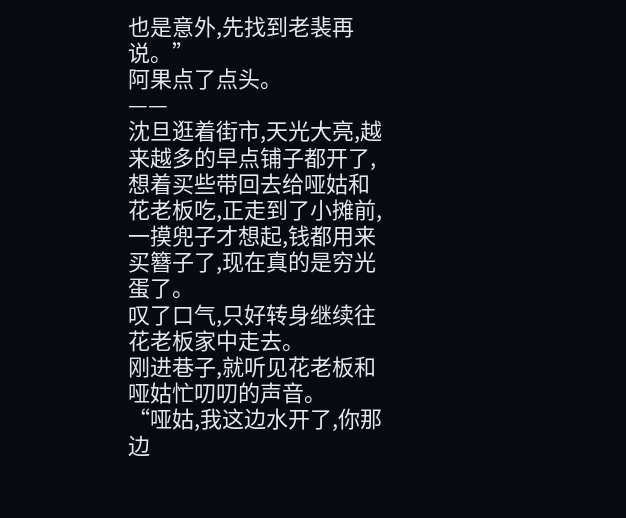也是意外,先找到老裴再说。”
阿果点了点头。
——
沈旦逛着街市,天光大亮,越来越多的早点铺子都开了,想着买些带回去给哑姑和花老板吃,正走到了小摊前,一摸兜子才想起,钱都用来买簪子了,现在真的是穷光蛋了。
叹了口气,只好转身继续往花老板家中走去。
刚进巷子,就听见花老板和哑姑忙叨叨的声音。
“哑姑,我这边水开了,你那边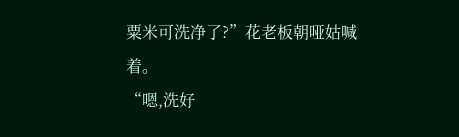粟米可洗净了?”花老板朝哑姑喊着。
“嗯,洗好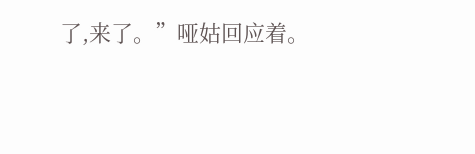了,来了。”哑姑回应着。